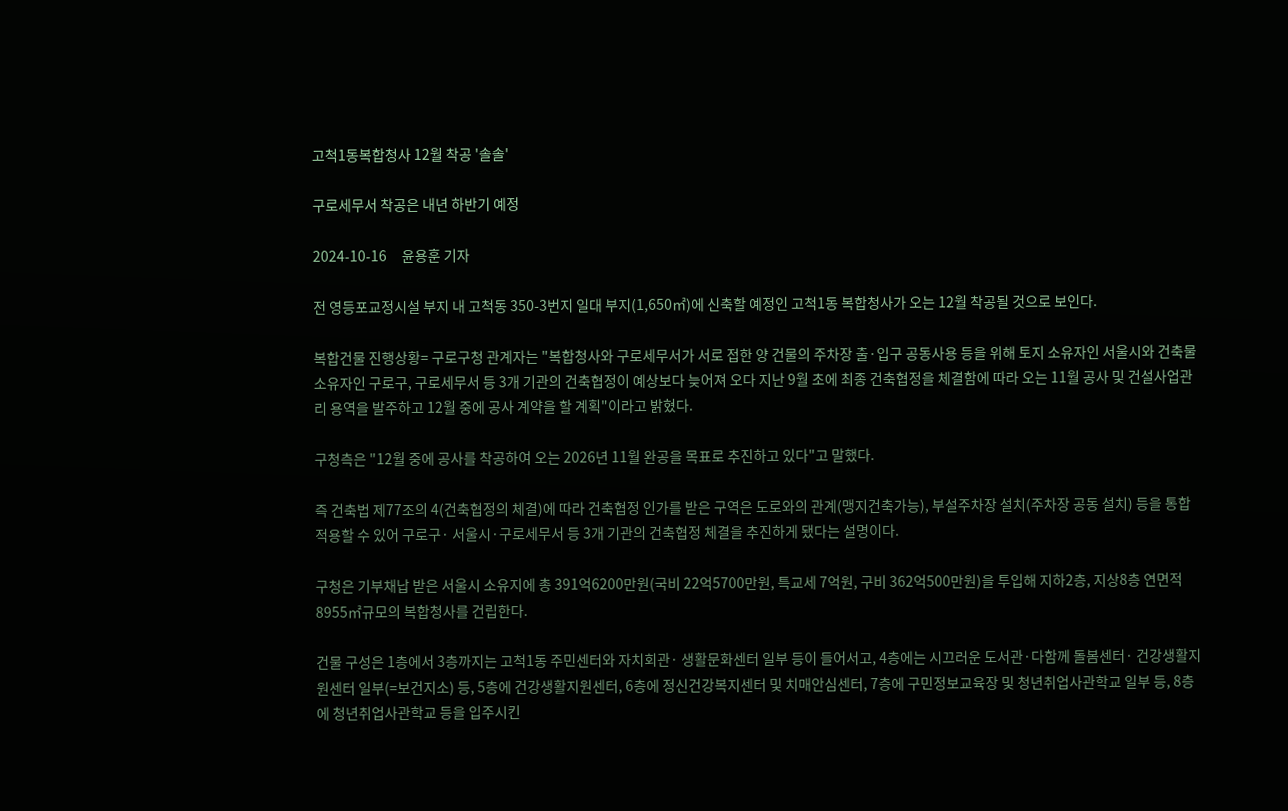고척1동복합청사 12월 착공 '솔솔'

구로세무서 착공은 내년 하반기 예정

2024-10-16     윤용훈 기자

전 영등포교정시설 부지 내 고척동 350-3번지 일대 부지(1,650㎡)에 신축할 예정인 고척1동 복합청사가 오는 12월 착공될 것으로 보인다.

복합건물 진행상황= 구로구청 관계자는 "복합청사와 구로세무서가 서로 접한 양 건물의 주차장 출·입구 공동사용 등을 위해 토지 소유자인 서울시와 건축물 소유자인 구로구, 구로세무서 등 3개 기관의 건축협정이 예상보다 늦어져 오다 지난 9월 초에 최종 건축협정을 체결함에 따라 오는 11월 공사 및 건설사업관리 용역을 발주하고 12월 중에 공사 계약을 할 계획"이라고 밝혔다.

구청측은 "12월 중에 공사를 착공하여 오는 2026년 11월 완공을 목표로 추진하고 있다"고 말했다.

즉 건축법 제77조의 4(건축협정의 체결)에 따라 건축협정 인가를 받은 구역은 도로와의 관계(맹지건축가능), 부설주차장 설치(주차장 공동 설치) 등을 통합 적용할 수 있어 구로구· 서울시·구로세무서 등 3개 기관의 건축협정 체결을 추진하게 됐다는 설명이다.

구청은 기부채납 받은 서울시 소유지에 총 391억6200만원(국비 22억5700만원, 특교세 7억원, 구비 362억500만원)을 투입해 지하2층, 지상8층 연면적 8955㎡규모의 복합청사를 건립한다.

건물 구성은 1층에서 3층까지는 고척1동 주민센터와 자치회관· 생활문화센터 일부 등이 들어서고, 4층에는 시끄러운 도서관·다함께 돌봄센터· 건강생활지원센터 일부(=보건지소) 등, 5층에 건강생활지원센터, 6층에 정신건강복지센터 및 치매안심센터, 7층에 구민정보교육장 및 청년취업사관학교 일부 등, 8층에 청년취업사관학교 등을 입주시킨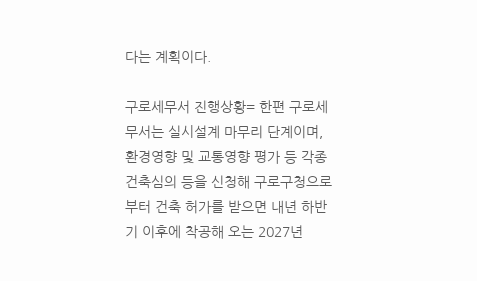다는 계획이다.

구로세무서 진행상황= 한편 구로세무서는 실시설계 마무리 단계이며, 환경영향 및 교통영향 평가 등 각종 건축심의 등을 신청해 구로구청으로부터 건축 허가를 받으면 내년 하반기 이후에 착공해 오는 2027년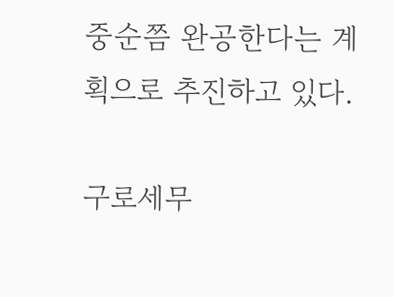중순쯤 완공한다는 계획으로 추진하고 있다.

구로세무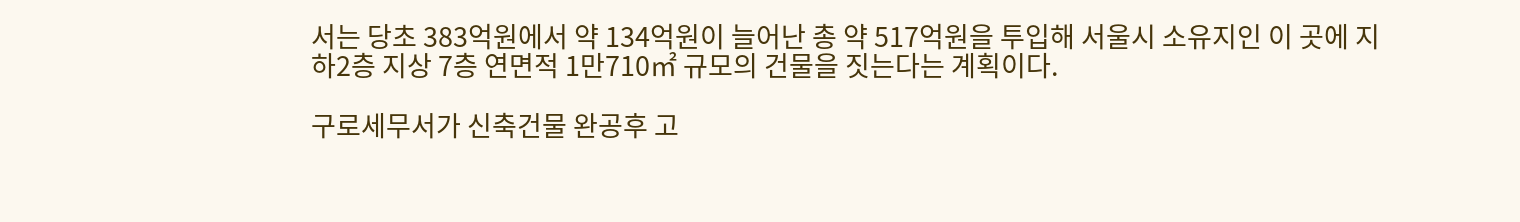서는 당초 383억원에서 약 134억원이 늘어난 총 약 517억원을 투입해 서울시 소유지인 이 곳에 지하2층 지상 7층 연면적 1만710㎡ 규모의 건물을 짓는다는 계획이다.

구로세무서가 신축건물 완공후 고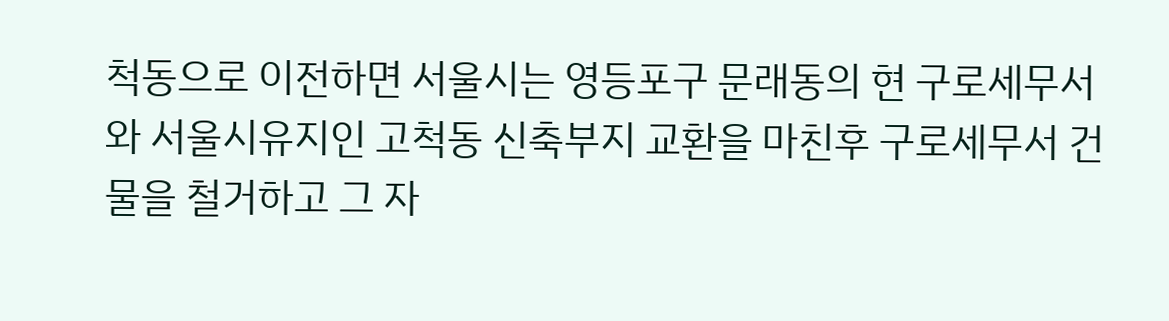척동으로 이전하면 서울시는 영등포구 문래동의 현 구로세무서와 서울시유지인 고척동 신축부지 교환을 마친후 구로세무서 건물을 철거하고 그 자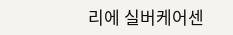리에 실버케어센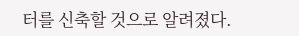터를 신축할 것으로 알려졌다.